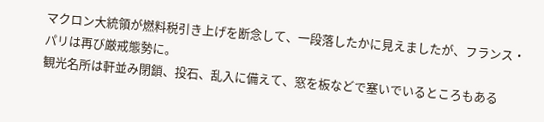マクロン大統領が燃料税引き上げを断念して、一段落したかに見えましたが、フランス・パリは再び厳戒態勢に。
観光名所は軒並み閉鎖、投石、乱入に備えて、窓を板などで塞いでいるところもある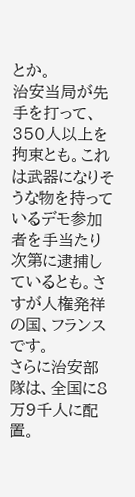とか。
治安当局が先手を打って、350人以上を拘束とも。これは武器になりそうな物を持っているデモ参加者を手当たり次第に逮捕しているとも。さすが人権発祥の国、フランスです。
さらに治安部隊は、全国に8万9千人に配置。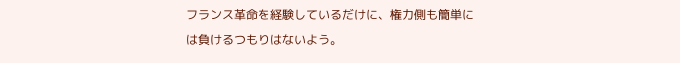フランス革命を経験しているだけに、権力側も簡単には負けるつもりはないよう。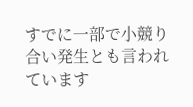すでに一部で小競り合い発生とも言われています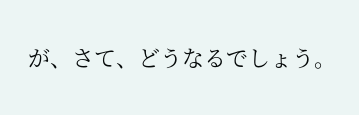が、さて、どうなるでしょう。